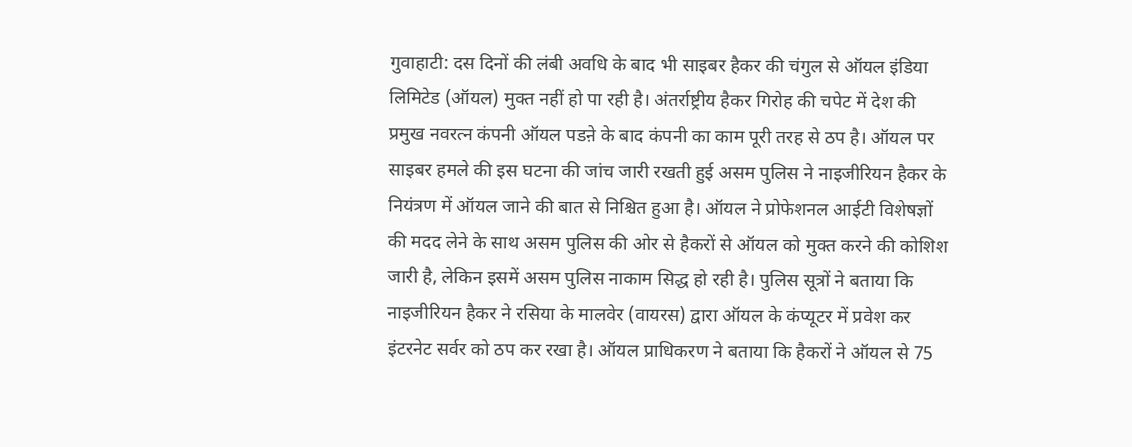गुवाहाटी: दस दिनों की लंबी अवधि के बाद भी साइबर हैकर की चंगुल से ऑयल इंडिया लिमिटेड (ऑयल) मुक्त नहीं हो पा रही है। अंतर्राष्ट्रीय हैकर गिरोह की चपेट में देश की प्रमुख नवरत्न कंपनी ऑयल पडऩे के बाद कंपनी का काम पूरी तरह से ठप है। ऑयल पर साइबर हमले की इस घटना की जांच जारी रखती हुई असम पुलिस ने नाइजीरियन हैकर के नियंत्रण में ऑयल जाने की बात से निश्चित हुआ है। ऑयल ने प्रोफेशनल आईटी विशेषज्ञों की मदद लेने के साथ असम पुलिस की ओर से हैकरों से ऑयल को मुक्त करने की कोशिश जारी है, लेकिन इसमें असम पुलिस नाकाम सिद्ध हो रही है। पुलिस सूत्रों ने बताया कि नाइजीरियन हैकर ने रसिया के मालवेर (वायरस) द्वारा ऑयल के कंप्यूटर में प्रवेश कर इंटरनेट सर्वर को ठप कर रखा है। ऑयल प्राधिकरण ने बताया कि हैकरों ने ऑयल से 75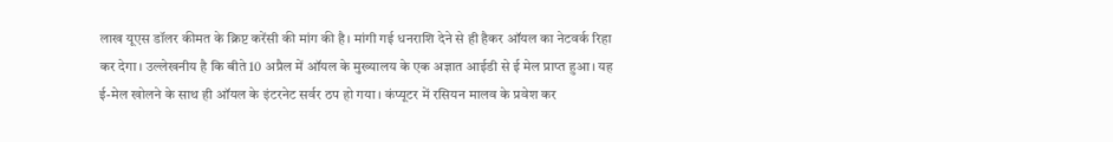लाख यूएस डॉलर कीमत के क्रिप्ट करेंसी की मांग की है। मांगी गई धनराशि देने से ही हैकर ऑयल का नेटवर्क रिहा कर देगा। उल्लेखनीय है कि बीते 10 अप्रैल में ऑयल के मुख्यालय के एक अज्ञात आईडी से ई मेल प्राप्त हुआ। यह ई-मेल खोलने के साथ ही ऑयल के इंटरनेट सर्वर ठप हो गया। कंप्यूटर में रसियन मालव के प्रवेश कर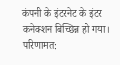कंपनी के इंटरनेट के इंटर कनेक्शन बिच्छिन्न हो गया। परिणामत: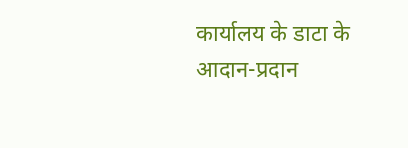कार्यालय के डाटा के आदान-प्रदान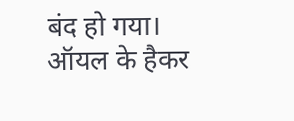बंद हो गया।
ऑयल के हैकर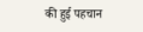की हुई पहचान